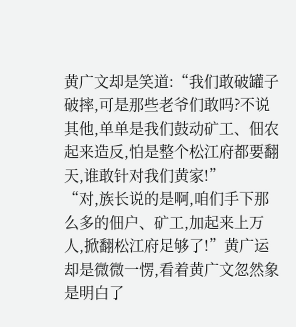黄广文却是笑道:“我们敢破罐子破摔,可是那些老爷们敢吗?不说其他,单单是我们鼓动矿工、佃农起来造反,怕是整个松江府都要翻天,谁敢针对我们黄家!”
“对,族长说的是啊,咱们手下那么多的佃户、矿工,加起来上万人,掀翻松江府足够了!”黄广运却是微微一愣,看着黄广文忽然象是明白了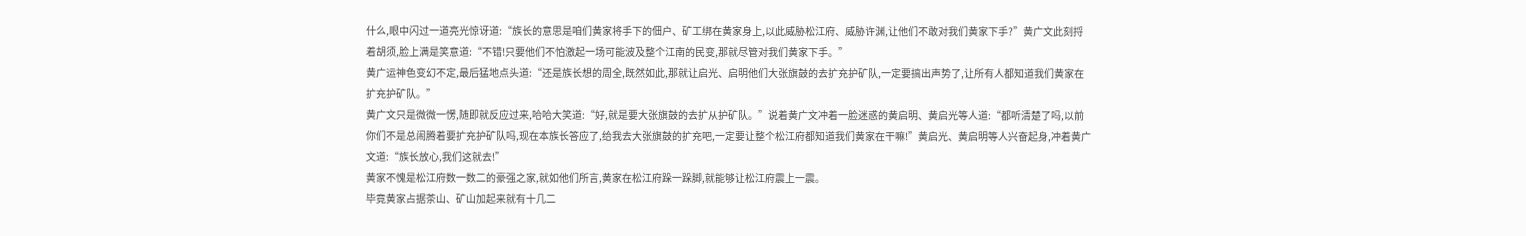什么,眼中闪过一道亮光惊讶道:“族长的意思是咱们黄家将手下的佃户、矿工绑在黄家身上,以此威胁松江府、威胁许渊,让他们不敢对我们黄家下手?”黄广文此刻捋着胡须,脸上满是笑意道:“不错!只要他们不怕激起一场可能波及整个江南的民变,那就尽管对我们黄家下手。”
黄广运神色变幻不定,最后猛地点头道:“还是族长想的周全,既然如此,那就让启光、启明他们大张旗鼓的去扩充护矿队,一定要搞出声势了,让所有人都知道我们黄家在扩充护矿队。”
黄广文只是微微一愣,随即就反应过来,哈哈大笑道:“好,就是要大张旗鼓的去扩从护矿队。”说着黄广文冲着一脸迷惑的黄启明、黄启光等人道:“都听清楚了吗,以前你们不是总闹腾着要扩充护矿队吗,现在本族长答应了,给我去大张旗鼓的扩充吧,一定要让整个松江府都知道我们黄家在干嘛!”黄启光、黄启明等人兴奋起身,冲着黄广文道:“族长放心,我们这就去!”
黄家不愧是松江府数一数二的豪强之家,就如他们所言,黄家在松江府跺一跺脚,就能够让松江府震上一震。
毕竟黄家占据茶山、矿山加起来就有十几二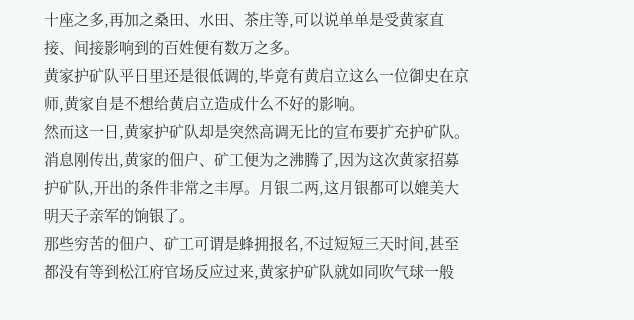十座之多,再加之桑田、水田、茶庄等,可以说单单是受黄家直接、间接影响到的百姓便有数万之多。
黄家护矿队平日里还是很低调的,毕竟有黄启立这么一位御史在京师,黄家自是不想给黄启立造成什么不好的影响。
然而这一日,黄家护矿队却是突然高调无比的宣布要扩充护矿队。
消息刚传出,黄家的佃户、矿工便为之沸腾了,因为这次黄家招募护矿队,开出的条件非常之丰厚。月银二两,这月银都可以媲美大明天子亲军的饷银了。
那些穷苦的佃户、矿工可谓是蜂拥报名,不过短短三天时间,甚至都没有等到松江府官场反应过来,黄家护矿队就如同吹气球一般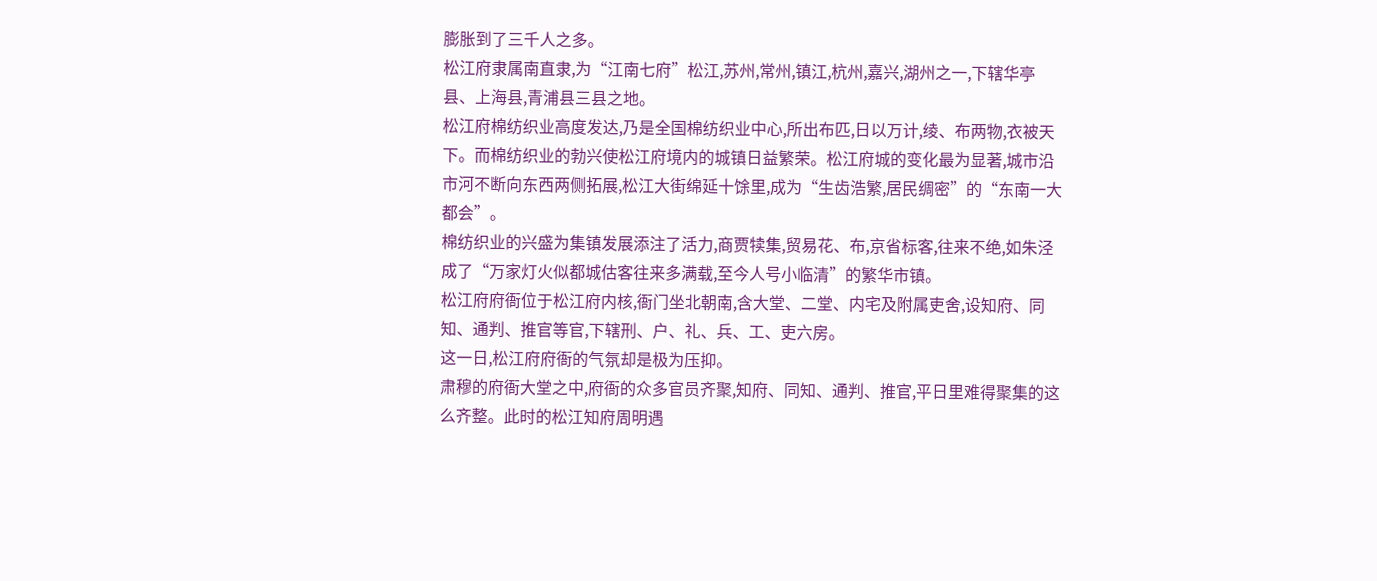膨胀到了三千人之多。
松江府隶属南直隶,为“江南七府”松江,苏州,常州,镇江,杭州,嘉兴,湖州之一,下辖华亭县、上海县,青浦县三县之地。
松江府棉纺织业高度发达,乃是全国棉纺织业中心,所出布匹,日以万计,绫、布两物,衣被天下。而棉纺织业的勃兴使松江府境内的城镇日益繁荣。松江府城的变化最为显著,城市沿市河不断向东西两侧拓展,松江大街绵延十馀里,成为“生齿浩繁,居民绸密”的“东南一大都会”。
棉纺织业的兴盛为集镇发展添注了活力,商贾犊集,贸易花、布,京省标客,往来不绝,如朱泾成了“万家灯火似都城估客往来多满载,至今人号小临清”的繁华市镇。
松江府府衙位于松江府内核,衙门坐北朝南,含大堂、二堂、内宅及附属吏舍,设知府、同知、通判、推官等官,下辖刑、户、礼、兵、工、吏六房。
这一日,松江府府衙的气氛却是极为压抑。
肃穆的府衙大堂之中,府衙的众多官员齐聚,知府、同知、通判、推官,平日里难得聚集的这么齐整。此时的松江知府周明遇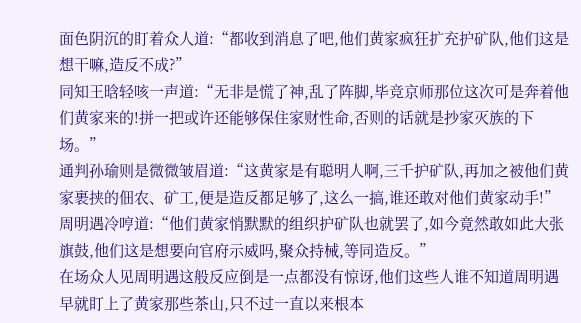面色阴沉的盯着众人道:“都收到消息了吧,他们黄家疯狂扩充护矿队,他们这是想干嘛,造反不成?”
同知王晗轻咳一声道:“无非是慌了神,乱了阵脚,毕竞京师那位这次可是奔着他们黄家来的!拼一把或许还能够保住家财性命,否则的话就是抄家灭族的下场。”
通判孙瑜则是微微皱眉道:“这黄家是有聪明人啊,三千护矿队,再加之被他们黄家裹挟的佃农、矿工,便是造反都足够了,这么一搞,谁还敢对他们黄家动手!”
周明遇冷哼道:“他们黄家悄默默的组织护矿队也就罢了,如今竟然敢如此大张旗鼓,他们这是想要向官府示威吗,聚众持械,等同造反。”
在场众人见周明遇这般反应倒是一点都没有惊讶,他们这些人谁不知道周明遇早就盯上了黄家那些茶山,只不过一直以来根本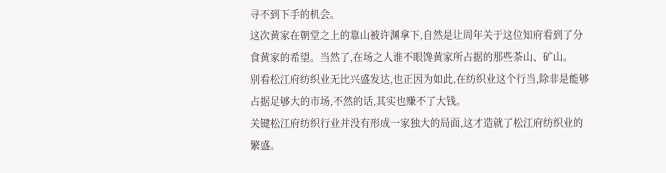寻不到下手的机会。
这次黄家在朝堂之上的靠山被许渊拿下,自然是让周年关于这位知府看到了分食黄家的希望。当然了,在场之人谁不眼馋黄家所占据的那些茶山、矿山。
别看松江府纺织业无比兴盛发达,也正因为如此,在纺织业这个行当,除非是能够占据足够大的市场,不然的话,其实也赚不了大钱。
关键松江府纺织行业并没有形成一家独大的局面,这才造就了松江府纺织业的繁盛。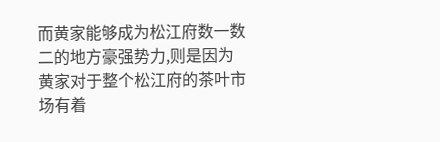而黄家能够成为松江府数一数二的地方豪强势力,则是因为黄家对于整个松江府的茶叶市场有着